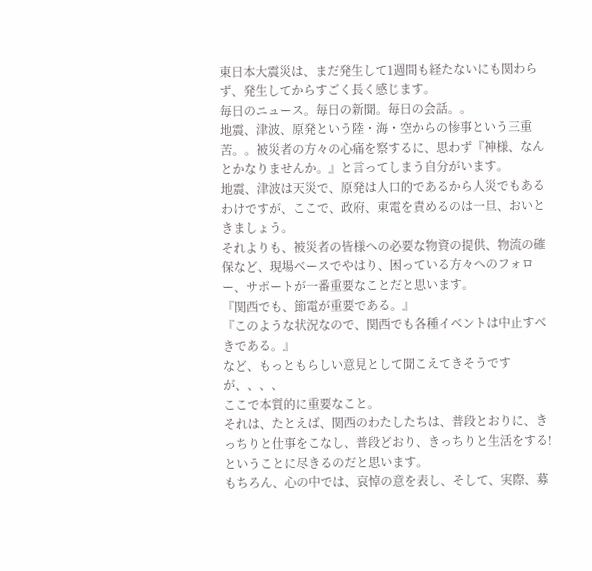東日本大震災は、まだ発生して1週間も経たないにも関わらず、発生してからすごく長く感じます。
毎日のニュース。毎日の新聞。毎日の会話。。
地震、津波、原発という陸・海・空からの惨事という三重苦。。被災者の方々の心痛を察するに、思わず『神様、なんとかなりませんか。』と言ってしまう自分がいます。
地震、津波は天災で、原発は人口的であるから人災でもあるわけですが、ここで、政府、東電を責めるのは一旦、おいときましょう。
それよりも、被災者の皆様への必要な物資の提供、物流の確保など、現場ベースでやはり、困っている方々へのフォロー、サポートが一番重要なことだと思います。
『関西でも、節電が重要である。』
『このような状況なので、関西でも各種イベントは中止すべきである。』
など、もっともらしい意見として聞こえてきそうですが、、、、
ここで本質的に重要なこと。
それは、たとえば、関西のわたしたちは、普段とおりに、きっちりと仕事をこなし、普段どおり、きっちりと生活をする!ということに尽きるのだと思います。
もちろん、心の中では、哀悼の意を表し、そして、実際、募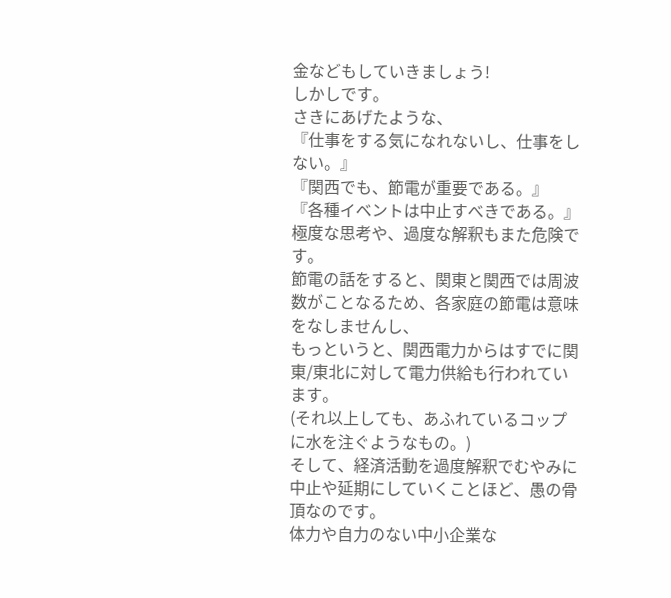金などもしていきましょう!
しかしです。
さきにあげたような、
『仕事をする気になれないし、仕事をしない。』
『関西でも、節電が重要である。』
『各種イベントは中止すべきである。』
極度な思考や、過度な解釈もまた危険です。
節電の話をすると、関東と関西では周波数がことなるため、各家庭の節電は意味をなしませんし、
もっというと、関西電力からはすでに関東/東北に対して電力供給も行われています。
(それ以上しても、あふれているコップに水を注ぐようなもの。)
そして、経済活動を過度解釈でむやみに中止や延期にしていくことほど、愚の骨頂なのです。
体力や自力のない中小企業な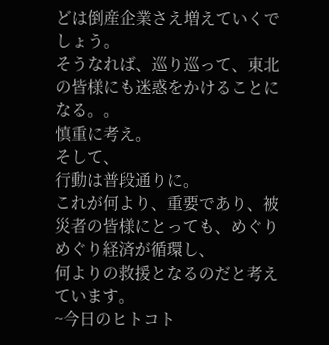どは倒産企業さえ増えていくでしょう。
そうなれば、巡り巡って、東北の皆様にも迷惑をかけることになる。。
慎重に考え。
そして、
行動は普段通りに。
これが何より、重要であり、被災者の皆様にとっても、めぐりめぐり経済が循環し、
何よりの救援となるのだと考えています。
~今日のヒトコト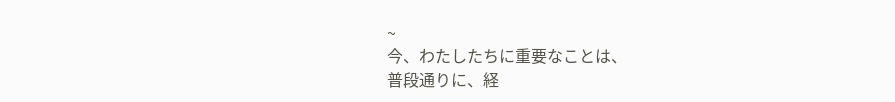~
今、わたしたちに重要なことは、
普段通りに、経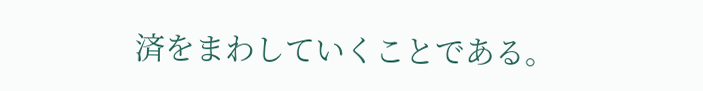済をまわしていくことである。